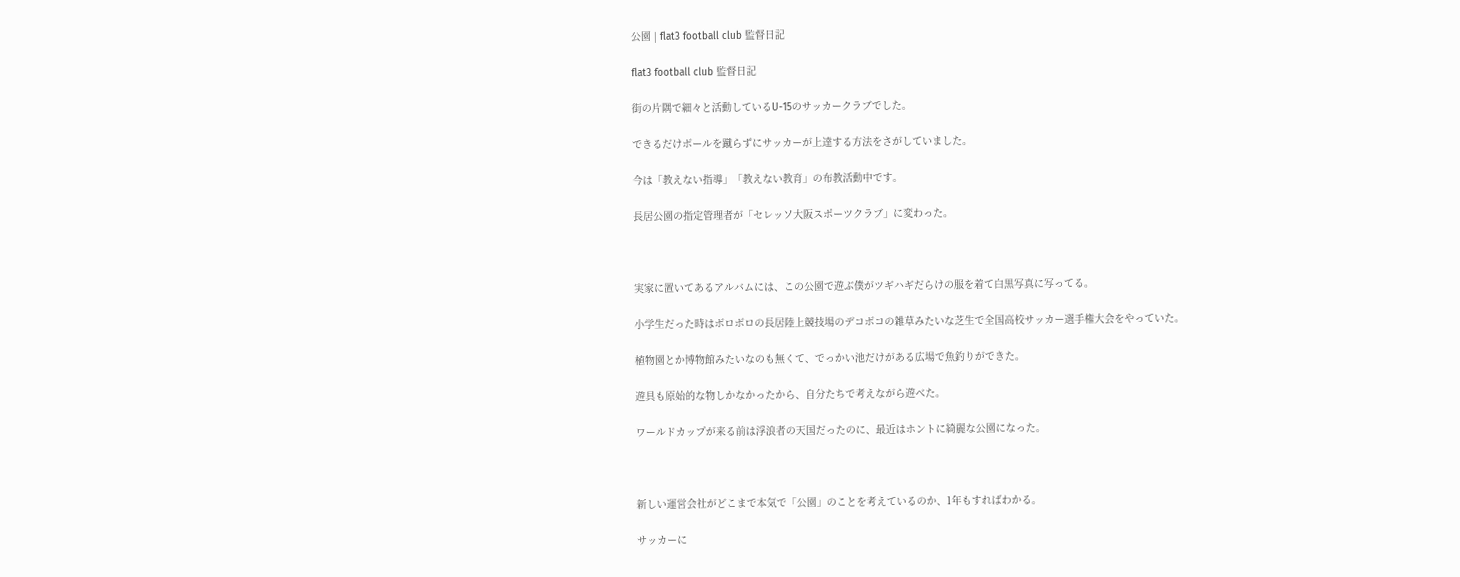公園 | flat3 football club 監督日記

flat3 football club 監督日記

街の片隅で細々と活動しているU-15のサッカークラブでした。

できるだけボールを蹴らずにサッカーが上達する方法をさがしていました。

今は「教えない指導」「教えない教育」の布教活動中です。

長居公園の指定管理者が「セレッソ大阪スポーツクラブ」に変わった。



実家に置いてあるアルバムには、この公園で遊ぶ僕がツギハギだらけの服を着て白黒写真に写ってる。

小学生だった時はボロボロの長居陸上競技場のデコボコの雑草みたいな芝生で全国高校サッカー選手権大会をやっていた。

植物園とか博物館みたいなのも無くて、でっかい池だけがある広場で魚釣りができた。

遊具も原始的な物しかなかったから、自分たちで考えながら遊べた。

ワールドカップが来る前は浮浪者の天国だったのに、最近はホントに綺麗な公園になった。



新しい運営会社がどこまで本気で「公園」のことを考えているのか、1年もすればわかる。

サッカーに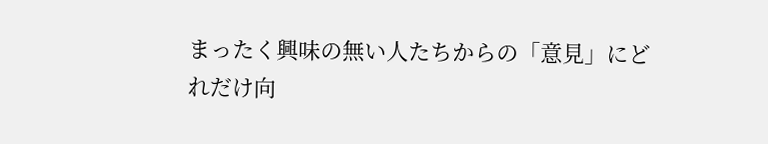まったく興味の無い人たちからの「意見」にどれだけ向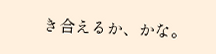き合えるか、かな。